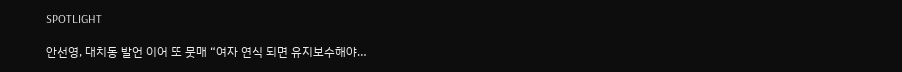SPOTLIGHT

안선영, 대치동 발언 이어 또 뭇매 “여자 연식 되면 유지보수해야…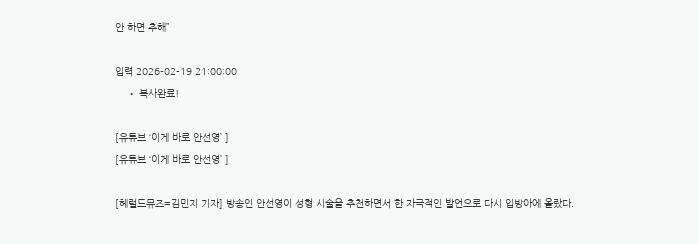안 하면 추해”

입력 2026-02-19 21:00:00
    • 복사완료!

[유튜브 ‘이게 바로 안선영’ ]
[유튜브 ‘이게 바로 안선영’ ]

[헤럴드뮤즈=김민지 기자] 방송인 안선영이 성형 시술을 추천하면서 한 자극적인 발언으로 다시 입방아에 올랐다.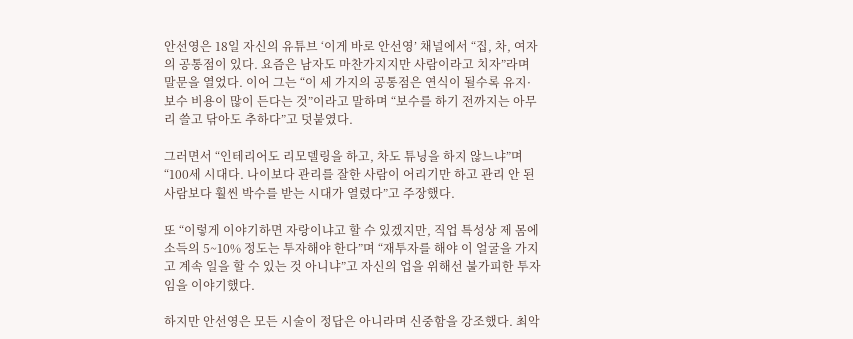안선영은 18일 자신의 유튜브 ‘이게 바로 안선영’ 채널에서 “집, 차, 여자의 공통점이 있다. 요즘은 남자도 마찬가지지만 사람이라고 치자”라며 말문을 열었다. 이어 그는 “이 세 가지의 공통점은 연식이 될수록 유지·보수 비용이 많이 든다는 것”이라고 말하며 “보수를 하기 전까지는 아무리 쓸고 닦아도 추하다”고 덧붙였다.

그러면서 “인테리어도 리모델링을 하고, 차도 튜닝을 하지 않느냐”며 “100세 시대다. 나이보다 관리를 잘한 사람이 어리기만 하고 관리 안 된 사람보다 훨씬 박수를 받는 시대가 열렸다”고 주장했다.

또 “이렇게 이야기하면 자랑이냐고 할 수 있겠지만, 직업 특성상 제 몸에 소득의 5~10% 정도는 투자해야 한다”며 “재투자를 해야 이 얼굴을 가지고 계속 일을 할 수 있는 것 아니냐”고 자신의 업을 위해선 불가피한 투자임을 이야기했다.

하지만 안선영은 모든 시술이 정답은 아니라며 신중함을 강조했다. 최악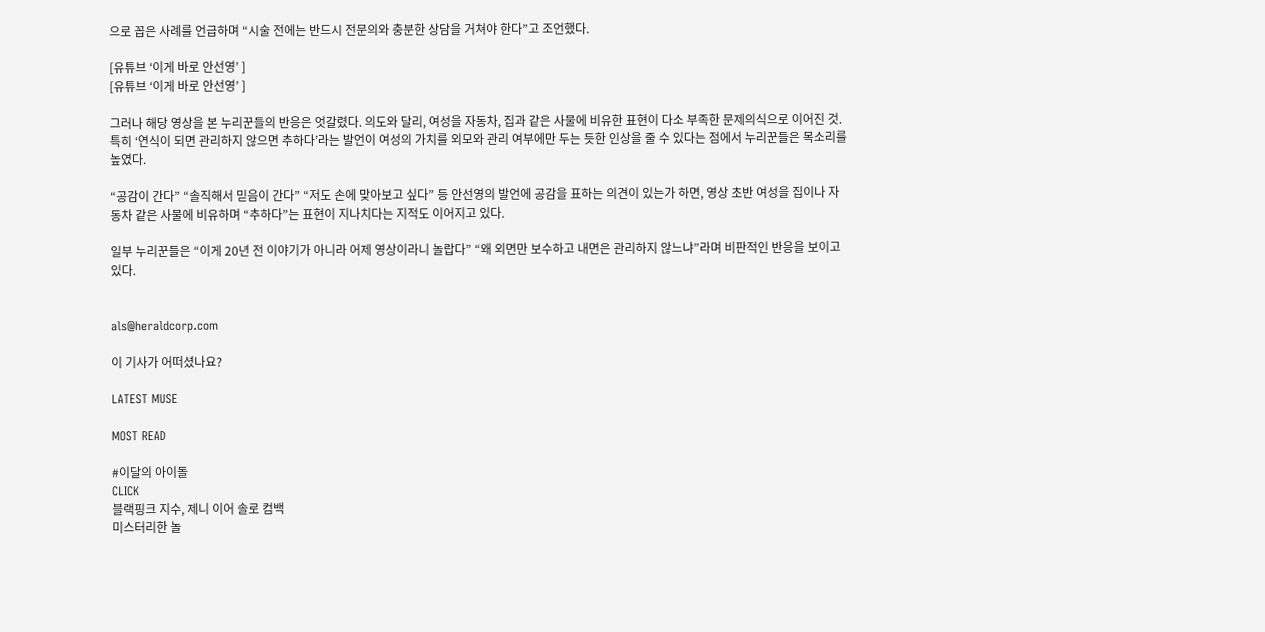으로 꼽은 사례를 언급하며 “시술 전에는 반드시 전문의와 충분한 상담을 거쳐야 한다”고 조언했다.

[유튜브 ‘이게 바로 안선영’ ]
[유튜브 ‘이게 바로 안선영’ ]

그러나 해당 영상을 본 누리꾼들의 반응은 엇갈렸다. 의도와 달리, 여성을 자동차, 집과 같은 사물에 비유한 표현이 다소 부족한 문제의식으로 이어진 것. 특히 ‘연식이 되면 관리하지 않으면 추하다’라는 발언이 여성의 가치를 외모와 관리 여부에만 두는 듯한 인상을 줄 수 있다는 점에서 누리꾼들은 목소리를 높였다.

“공감이 간다” “솔직해서 믿음이 간다” “저도 손에 맞아보고 싶다” 등 안선영의 발언에 공감을 표하는 의견이 있는가 하면, 영상 초반 여성을 집이나 자동차 같은 사물에 비유하며 “추하다”는 표현이 지나치다는 지적도 이어지고 있다.

일부 누리꾼들은 “이게 20년 전 이야기가 아니라 어제 영상이라니 놀랍다” “왜 외면만 보수하고 내면은 관리하지 않느냐”라며 비판적인 반응을 보이고 있다.


als@heraldcorp.com

이 기사가 어떠셨나요?

LATEST MUSE

MOST READ

#이달의 아이돌
CLICK
블랙핑크 지수, 제니 이어 솔로 컴백
미스터리한 놀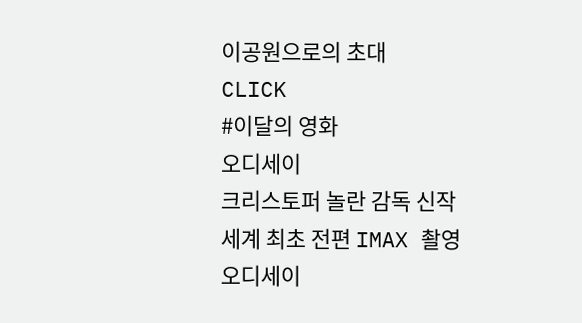이공원으로의 초대
CLICK
#이달의 영화
오디세이
크리스토퍼 놀란 감독 신작
세계 최초 전편 IMAX 촬영
오디세이